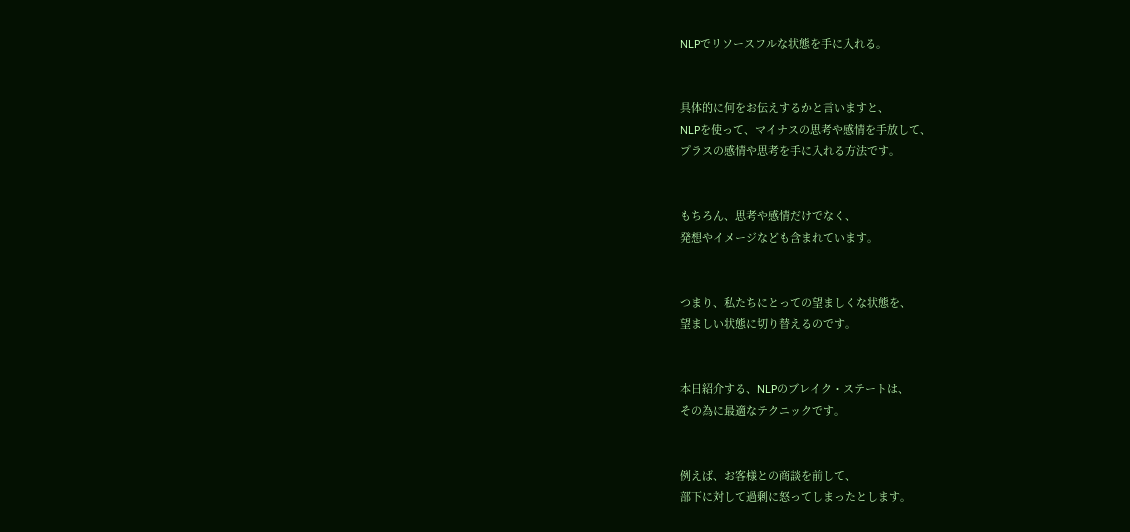NLPでリソースフルな状態を手に入れる。


具体的に何をお伝えするかと言いますと、
NLPを使って、マイナスの思考や感情を手放して、
プラスの感情や思考を手に入れる方法です。


もちろん、思考や感情だけでなく、
発想やイメージなども含まれています。


つまり、私たちにとっての望ましくな状態を、
望ましい状態に切り替えるのです。


本日紹介する、NLPのブレイク・ステートは、
その為に最適なテクニックです。


例えば、お客様との商談を前して、
部下に対して過剰に怒ってしまったとします。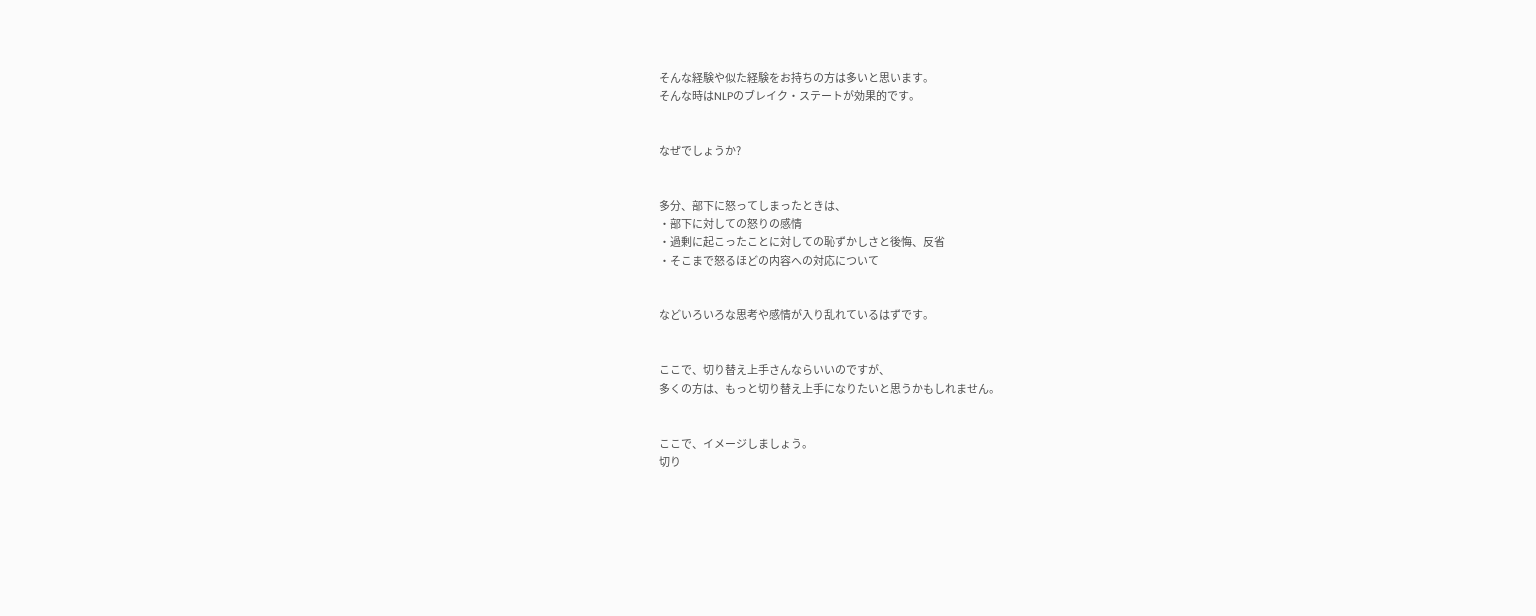そんな経験や似た経験をお持ちの方は多いと思います。
そんな時はNLPのブレイク・ステートが効果的です。


なぜでしょうか?


多分、部下に怒ってしまったときは、
・部下に対しての怒りの感情
・過剰に起こったことに対しての恥ずかしさと後悔、反省
・そこまで怒るほどの内容への対応について


などいろいろな思考や感情が入り乱れているはずです。


ここで、切り替え上手さんならいいのですが、
多くの方は、もっと切り替え上手になりたいと思うかもしれません。


ここで、イメージしましょう。
切り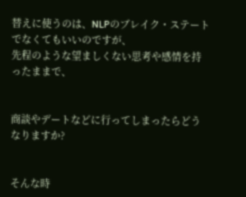替えに使うのは、NLPのブレイク・ステートでなくてもいいのですが、
先程のような望ましくない思考や感情を持ったままで、


商談やデートなどに行ってしまったらどうなりますか?


そんな時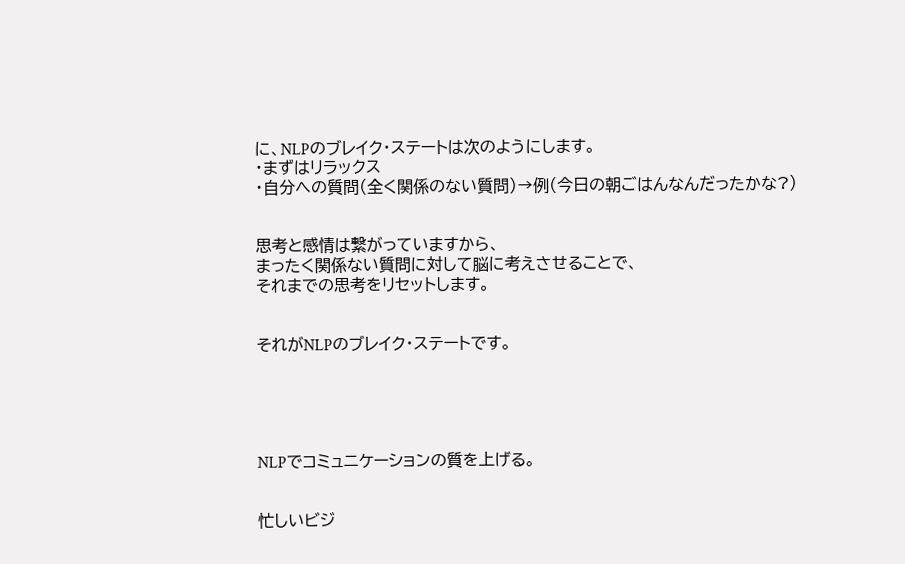に、NLPのブレイク・ステートは次のようにします。
・まずはリラックス
・自分への質問(全く関係のない質問)→例(今日の朝ごはんなんだったかな?)


思考と感情は繋がっていますから、
まったく関係ない質問に対して脳に考えさせることで、
それまでの思考をリセットします。


それがNLPのブレイク・ステートです。





NLPでコミュニケーションの質を上げる。


忙しいビジ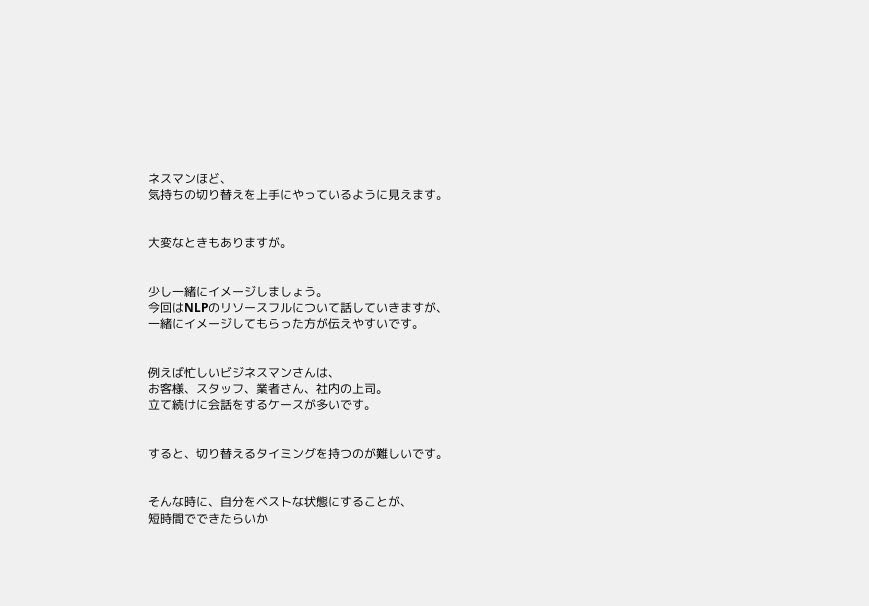ネスマンほど、
気持ちの切り替えを上手にやっているように見えます。


大変なときもありますが。


少し一緒にイメージしましょう。
今回はNLPのリソースフルについて話していきますが、
一緒にイメージしてもらった方が伝えやすいです。


例えば忙しいビジネスマンさんは、
お客様、スタッフ、業者さん、社内の上司。
立て続けに会話をするケースが多いです。


すると、切り替えるタイミングを持つのが難しいです。


そんな時に、自分をベストな状態にすることが、
短時間でできたらいか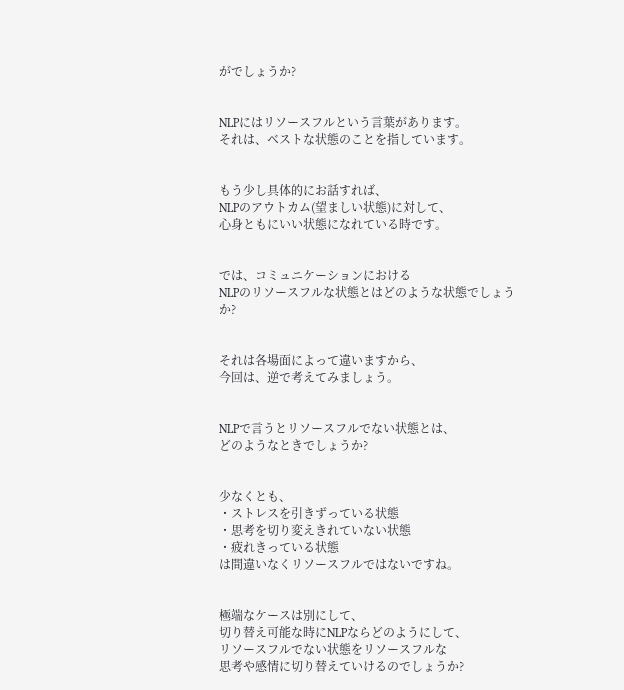がでしょうか?


NLPにはリソースフルという言葉があります。
それは、ベストな状態のことを指しています。


もう少し具体的にお話すれば、
NLPのアウトカム(望ましい状態)に対して、
心身ともにいい状態になれている時です。


では、コミュニケーションにおける
NLPのリソースフルな状態とはどのような状態でしょうか?


それは各場面によって違いますから、
今回は、逆で考えてみましょう。


NLPで言うとリソースフルでない状態とは、
どのようなときでしょうか?


少なくとも、
・ストレスを引きずっている状態
・思考を切り変えきれていない状態
・疲れきっている状態
は間違いなくリソースフルではないですね。


極端なケースは別にして、
切り替え可能な時にNLPならどのようにして、
リソースフルでない状態をリソースフルな
思考や感情に切り替えていけるのでしょうか?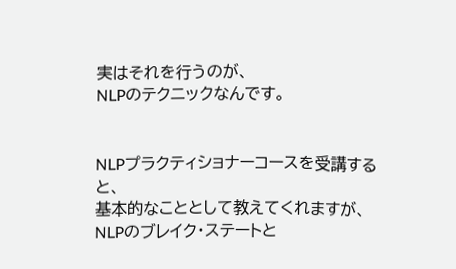実はそれを行うのが、
NLPのテクニックなんです。


NLPプラクティショナーコースを受講すると、
基本的なこととして教えてくれますが、
NLPのブレイク・ステートと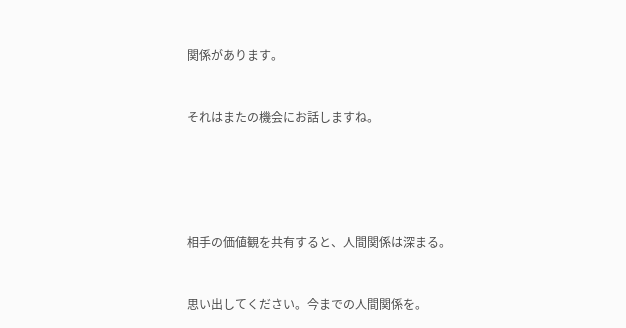関係があります。


それはまたの機会にお話しますね。





相手の価値観を共有すると、人間関係は深まる。


思い出してください。今までの人間関係を。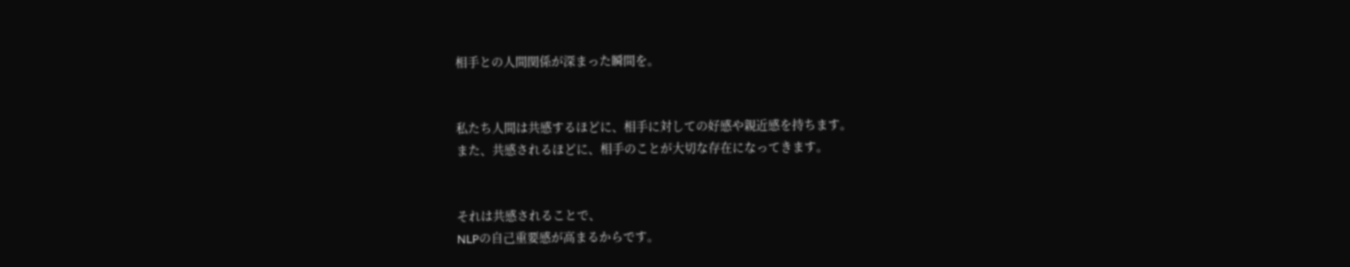相手との人間関係が深まった瞬間を。


私たち人間は共感するほどに、相手に対しての好感や親近感を持ちます。
また、共感されるほどに、相手のことが大切な存在になってきます。


それは共感されることで、
NLPの自己重要感が高まるからです。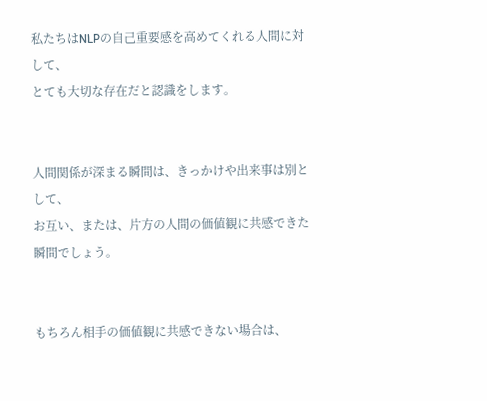私たちはNLPの自己重要感を高めてくれる人間に対して、
とても大切な存在だと認識をします。


人間関係が深まる瞬間は、きっかけや出来事は別として、
お互い、または、片方の人間の価値観に共感できた瞬間でしょう。


もちろん相手の価値観に共感できない場合は、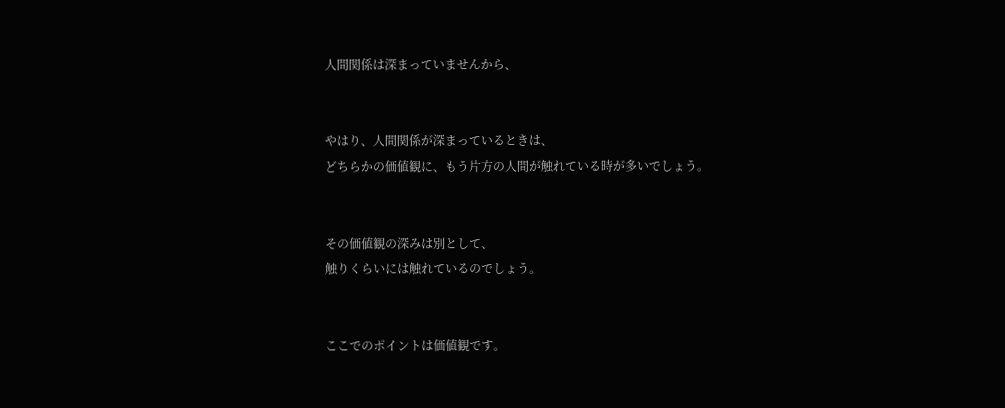人間関係は深まっていませんから、


やはり、人間関係が深まっているときは、
どちらかの価値観に、もう片方の人間が触れている時が多いでしょう。


その価値観の深みは別として、
触りくらいには触れているのでしょう。


ここでのポイントは価値観です。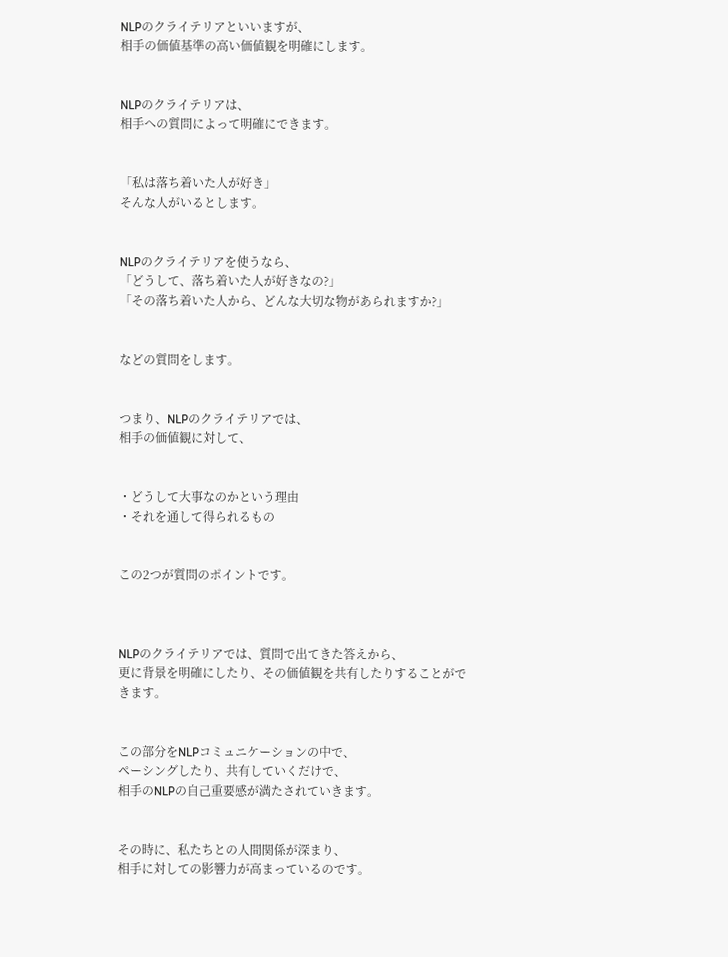NLPのクライテリアといいますが、
相手の価値基準の高い価値観を明確にします。


NLPのクライテリアは、
相手への質問によって明確にできます。


「私は落ち着いた人が好き」
そんな人がいるとします。


NLPのクライテリアを使うなら、
「どうして、落ち着いた人が好きなの?」
「その落ち着いた人から、どんな大切な物があられますか?」


などの質問をします。


つまり、NLPのクライテリアでは、
相手の価値観に対して、


・どうして大事なのかという理由
・それを通して得られるもの


この2つが質問のポイントです。



NLPのクライテリアでは、質問で出てきた答えから、
更に背景を明確にしたり、その価値観を共有したりすることができます。


この部分をNLPコミュニケーションの中で、
ペーシングしたり、共有していくだけで、
相手のNLPの自己重要感が満たされていきます。


その時に、私たちとの人間関係が深まり、
相手に対しての影響力が高まっているのです。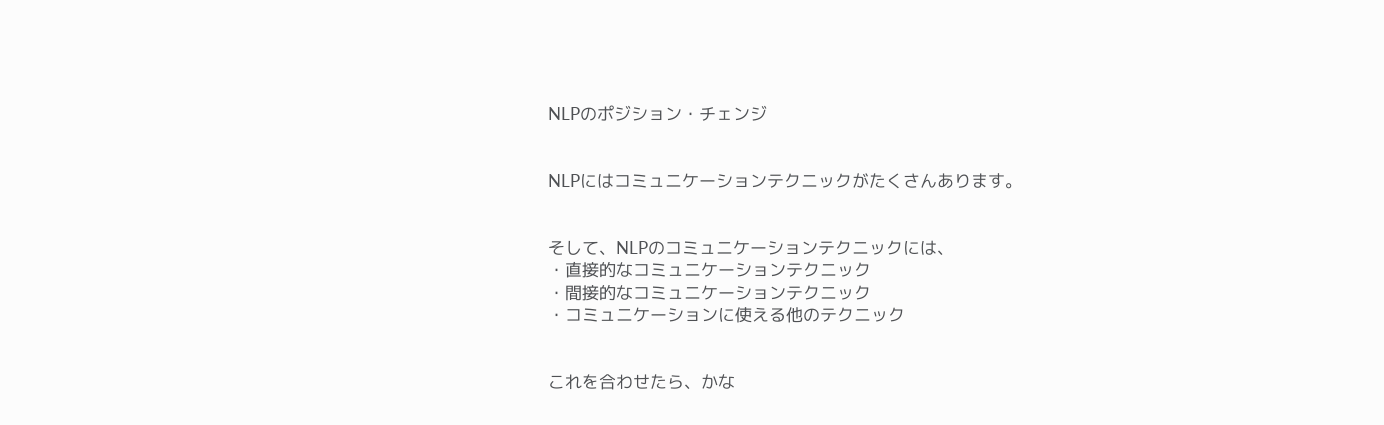NLPのポジション・チェンジ


NLPにはコミュニケーションテクニックがたくさんあります。


そして、NLPのコミュニケーションテクニックには、
・直接的なコミュニケーションテクニック
・間接的なコミュニケーションテクニック
・コミュニケーションに使える他のテクニック


これを合わせたら、かな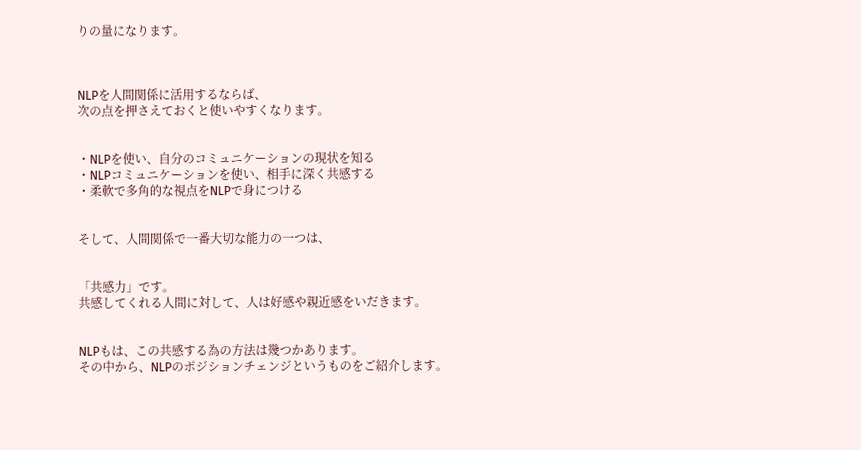りの量になります。



NLPを人間関係に活用するならば、
次の点を押さえておくと使いやすくなります。


・NLPを使い、自分のコミュニケーションの現状を知る
・NLPコミュニケーションを使い、相手に深く共感する
・柔軟で多角的な視点をNLPで身につける


そして、人間関係で一番大切な能力の一つは、


「共感力」です。
共感してくれる人間に対して、人は好感や親近感をいだきます。


NLPもは、この共感する為の方法は幾つかあります。
その中から、NLPのポジションチェンジというものをご紹介します。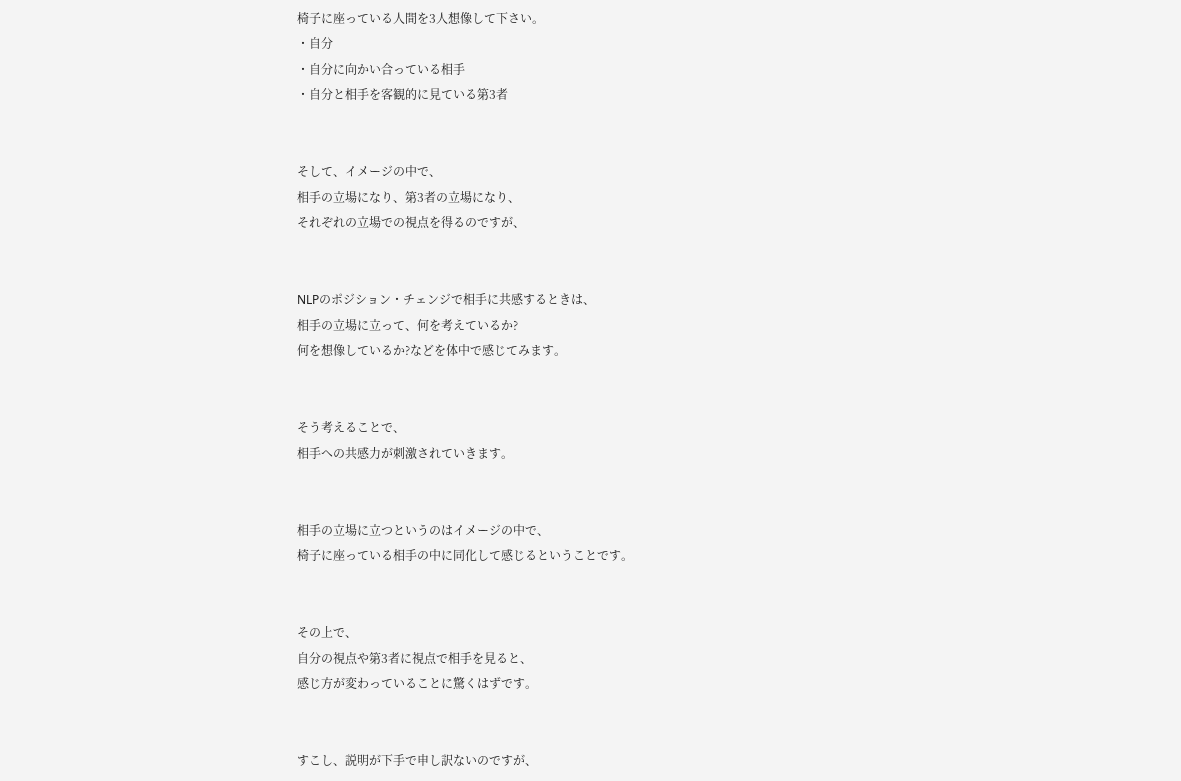椅子に座っている人間を3人想像して下さい。
・自分
・自分に向かい合っている相手
・自分と相手を客観的に見ている第3者


そして、イメージの中で、
相手の立場になり、第3者の立場になり、
それぞれの立場での視点を得るのですが、


NLPのポジション・チェンジで相手に共感するときは、
相手の立場に立って、何を考えているか?
何を想像しているか?などを体中で感じてみます。


そう考えることで、
相手への共感力が刺激されていきます。


相手の立場に立つというのはイメージの中で、
椅子に座っている相手の中に同化して感じるということです。


その上で、
自分の視点や第3者に視点で相手を見ると、
感じ方が変わっていることに驚くはずです。


すこし、説明が下手で申し訳ないのですが、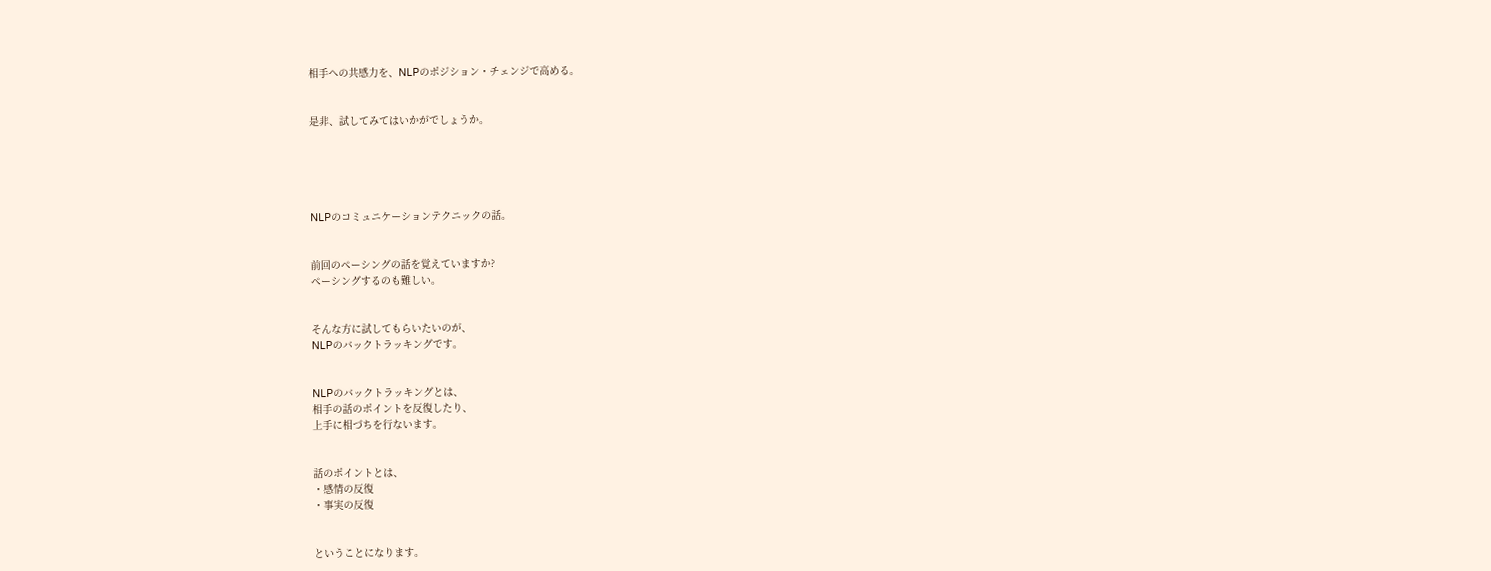相手への共感力を、NLPのポジション・チェンジで高める。


是非、試してみてはいかがでしょうか。





NLPのコミュニケーションテクニックの話。


前回のペーシングの話を覚えていますか?
ペーシングするのも難しい。


そんな方に試してもらいたいのが、
NLPのバックトラッキングです。


NLPのバックトラッキングとは、
相手の話のポイントを反復したり、
上手に相づちを行ないます。


話のポイントとは、
・感情の反復
・事実の反復


ということになります。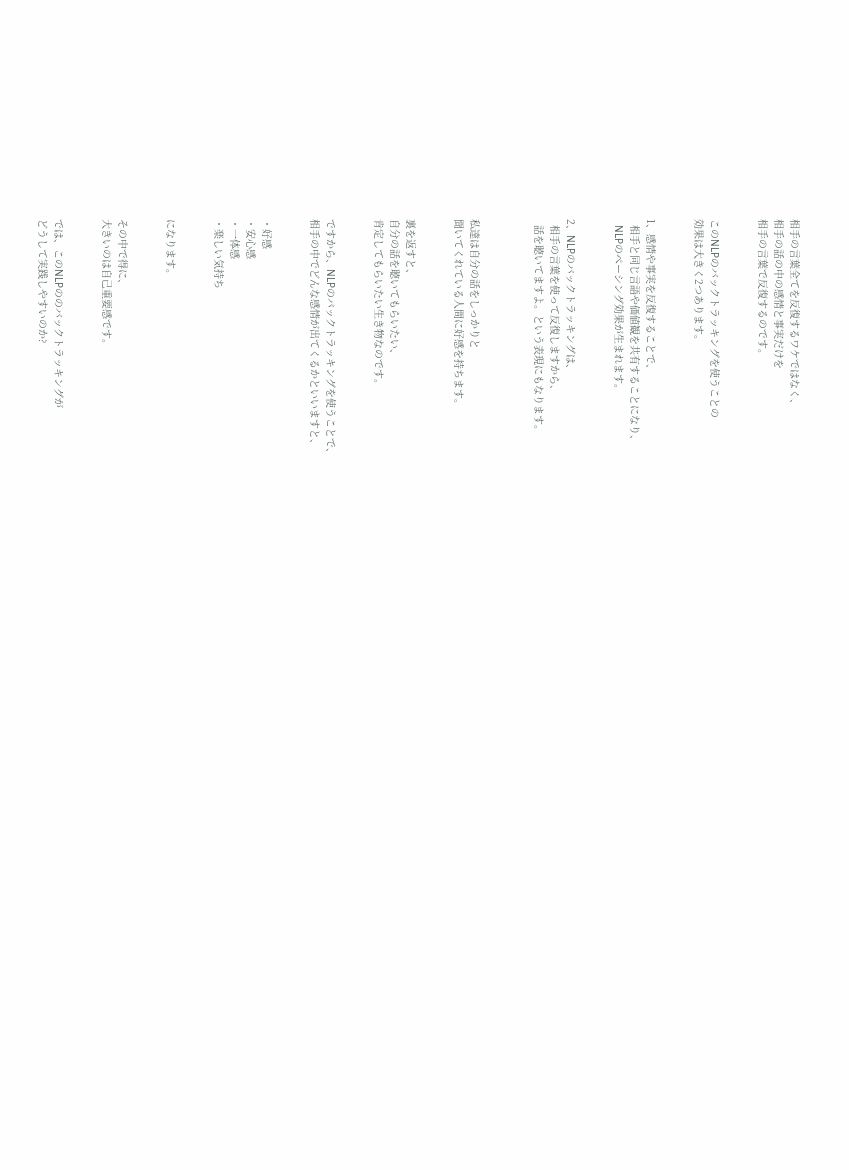相手の言葉全てを反復するワケではなく、
相手の話の中の感情と事実だけを
相手の言葉で反復するのです。


このNLPのバックトラッキングを使うことの
効果は大きく2つあります。


1、感情や事実を反復することで、
  相手と同じ言語や価値観を共有することになり、
  NLPのペーシング効果が生まれます。


2、NLPのバックトラッキングは、
  相手の言葉を使って反復しますから、
  話を聴いてますよ。という表現にもなります。



私達は自分の話をしっかりと
聞いてくれている人間に好感を持ちます。


裏を返すと、
自分の話を聴いてもらいたい、
肯定してもらいたい生き物なのです。


ですから、NLPのバックトラッキングを使うことで、
相手の中でどんな感情が出てくるかといいますと、


・好感
・安心感
・一体感
・楽しい気持ち


になります。


その中で得に、
大きいのは自己重要感です。


では、このNLPののバックトラッキングが
どうして実践しやすいのか?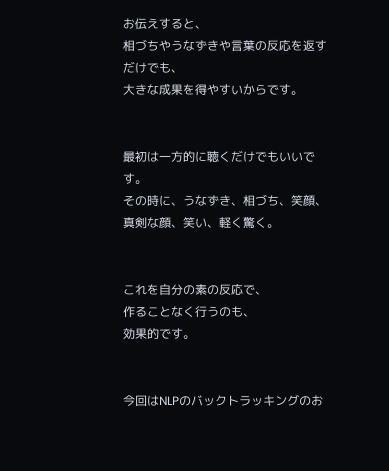お伝えすると、
相づちやうなずきや言葉の反応を返すだけでも、
大きな成果を得やすいからです。


最初は一方的に聴くだけでもいいです。
その時に、うなずき、相づち、笑顔、
真剣な顔、笑い、軽く驚く。


これを自分の素の反応で、
作ることなく行うのも、
効果的です。


今回はNLPのバックトラッキングのお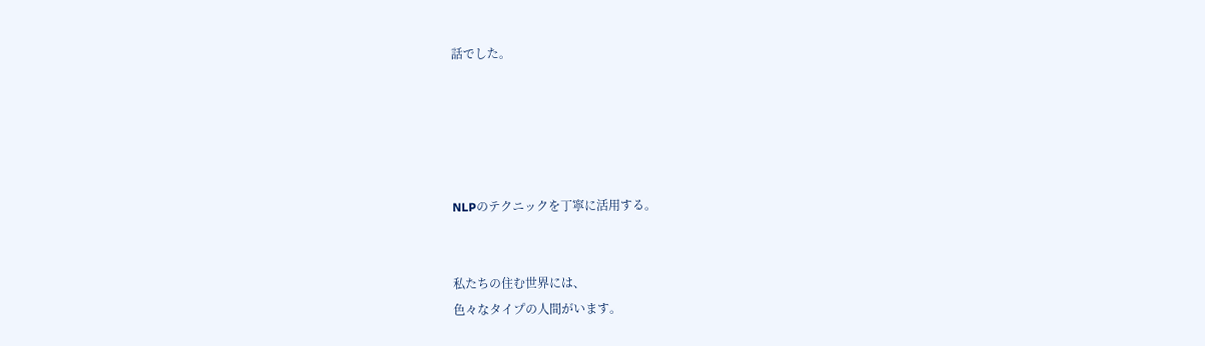話でした。





NLPのテクニックを丁寧に活用する。


私たちの住む世界には、
色々なタイプの人間がいます。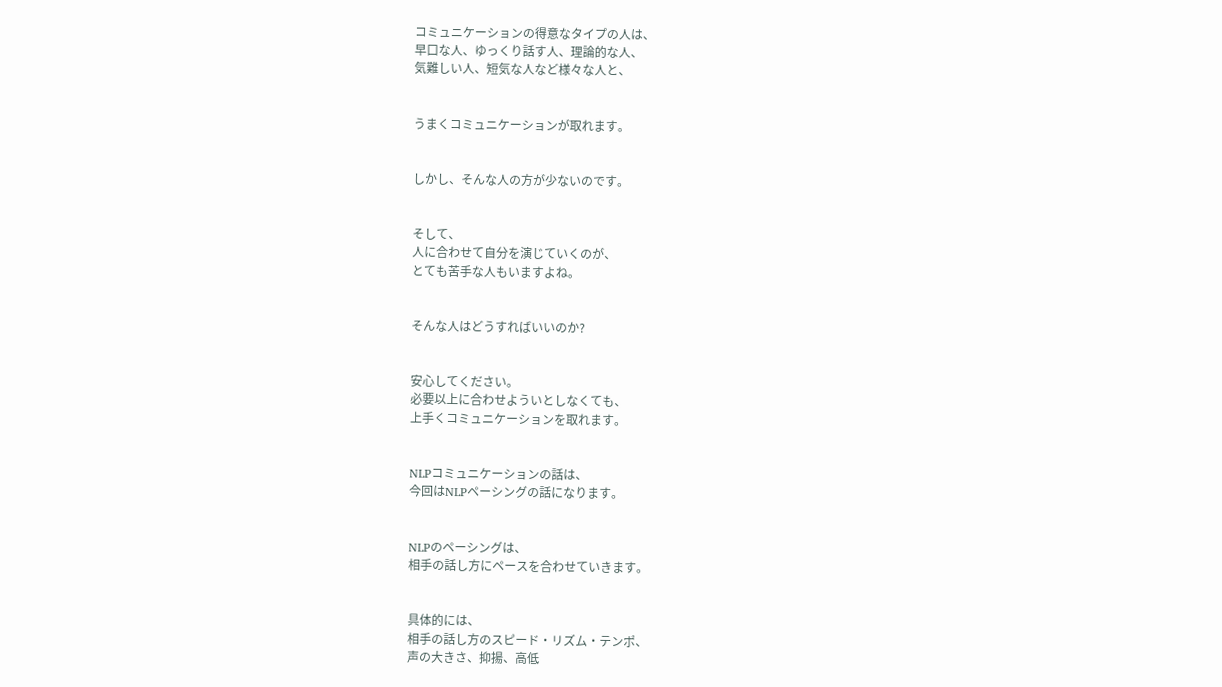コミュニケーションの得意なタイプの人は、
早口な人、ゆっくり話す人、理論的な人、
気難しい人、短気な人など様々な人と、


うまくコミュニケーションが取れます。


しかし、そんな人の方が少ないのです。


そして、
人に合わせて自分を演じていくのが、
とても苦手な人もいますよね。


そんな人はどうすればいいのか?


安心してください。
必要以上に合わせよういとしなくても、
上手くコミュニケーションを取れます。


NLPコミュニケーションの話は、
今回はNLPペーシングの話になります。


NLPのペーシングは、
相手の話し方にペースを合わせていきます。


具体的には、
相手の話し方のスピード・リズム・テンポ、
声の大きさ、抑揚、高低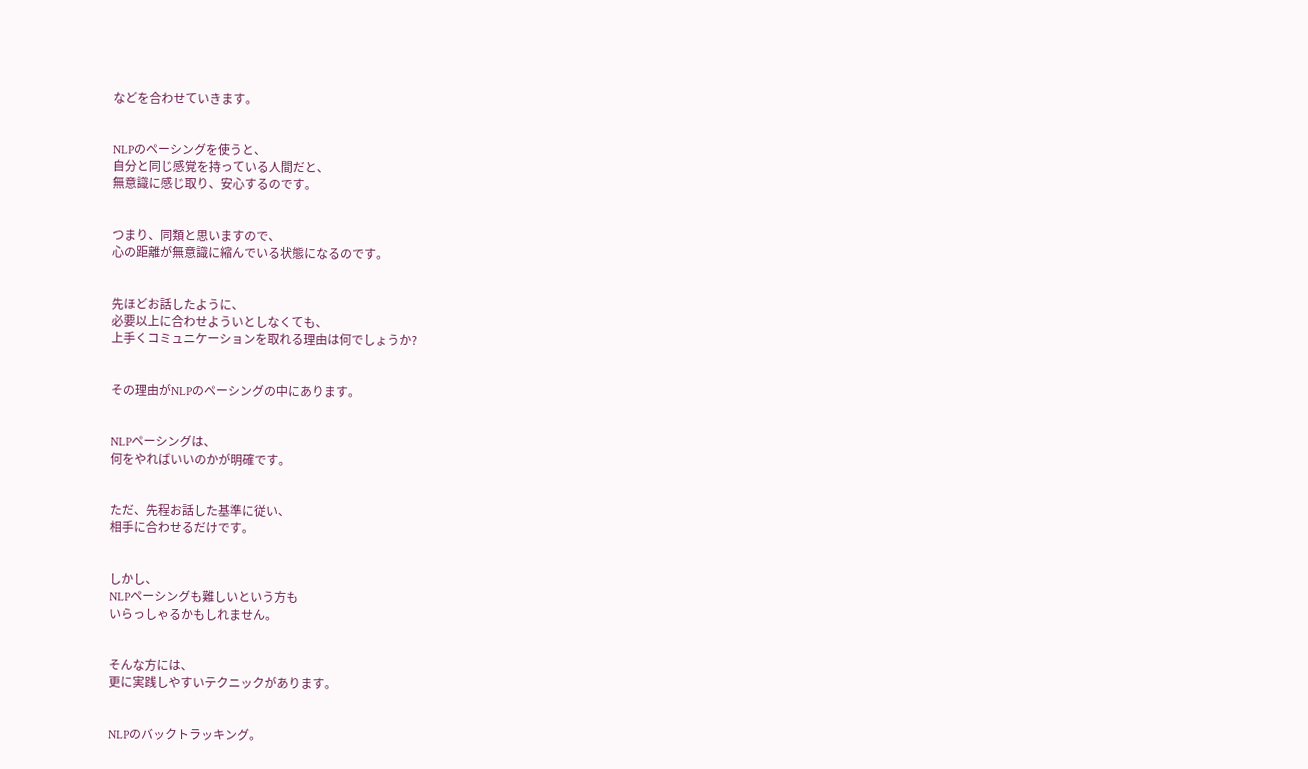などを合わせていきます。


NLPのペーシングを使うと、
自分と同じ感覚を持っている人間だと、
無意識に感じ取り、安心するのです。


つまり、同類と思いますので、
心の距離が無意識に縮んでいる状態になるのです。


先ほどお話したように、
必要以上に合わせよういとしなくても、
上手くコミュニケーションを取れる理由は何でしょうか?


その理由がNLPのペーシングの中にあります。


NLPペーシングは、
何をやればいいのかが明確です。


ただ、先程お話した基準に従い、
相手に合わせるだけです。


しかし、
NLPペーシングも難しいという方も
いらっしゃるかもしれません。


そんな方には、
更に実践しやすいテクニックがあります。


NLPのバックトラッキング。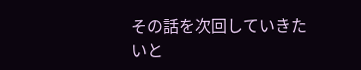その話を次回していきたいと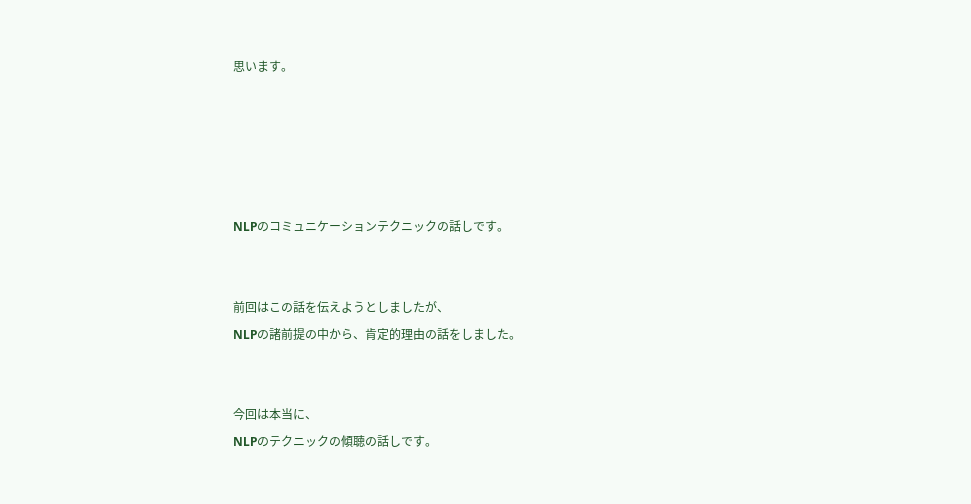思います。





NLPのコミュニケーションテクニックの話しです。


前回はこの話を伝えようとしましたが、
NLPの諸前提の中から、肯定的理由の話をしました。


今回は本当に、
NLPのテクニックの傾聴の話しです。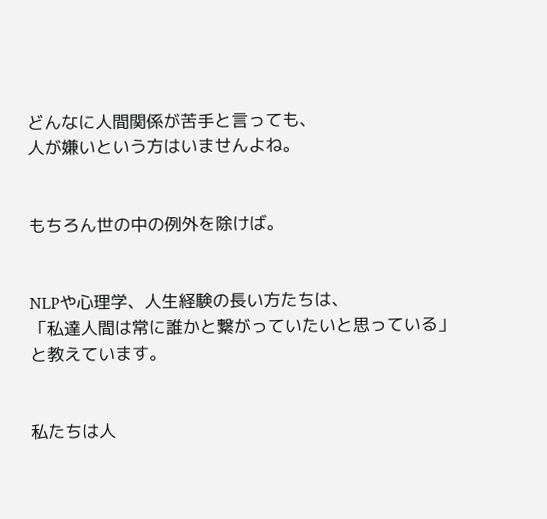どんなに人間関係が苦手と言っても、
人が嫌いという方はいませんよね。


もちろん世の中の例外を除けば。


NLPや心理学、人生経験の長い方たちは、
「私達人間は常に誰かと繋がっていたいと思っている」
と教えています。


私たちは人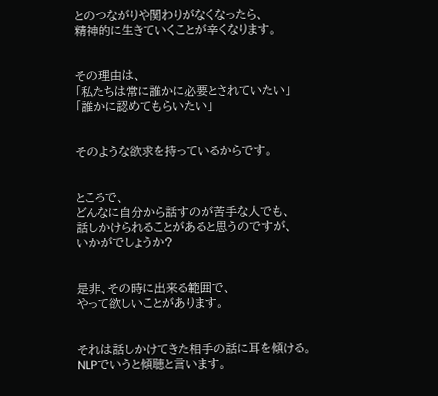とのつながりや関わりがなくなったら、
精神的に生きていくことが辛くなります。


その理由は、
「私たちは常に誰かに必要とされていたい」
「誰かに認めてもらいたい」


そのような欲求を持っているからです。


ところで、
どんなに自分から話すのが苦手な人でも、
話しかけられることがあると思うのですが、
いかがでしょうか?


是非、その時に出来る範囲で、
やって欲しいことがあります。


それは話しかけてきた相手の話に耳を傾ける。
NLPでいうと傾聴と言います。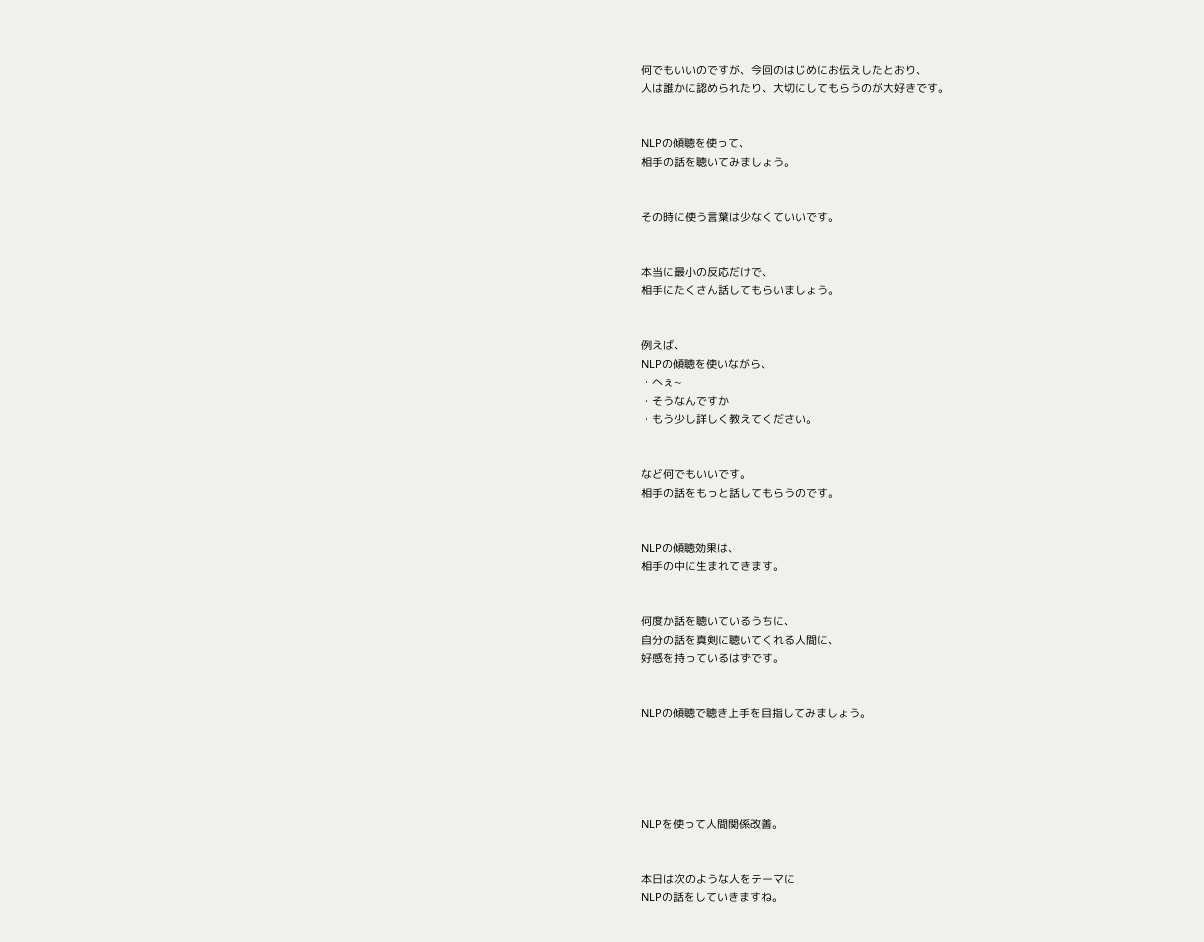何でもいいのですが、今回のはじめにお伝えしたとおり、
人は誰かに認められたり、大切にしてもらうのが大好きです。


NLPの傾聴を使って、
相手の話を聴いてみましょう。


その時に使う言葉は少なくていいです。


本当に最小の反応だけで、
相手にたくさん話してもらいましょう。


例えば、
NLPの傾聴を使いながら、
・へぇ~
・そうなんですか
・もう少し詳しく教えてください。


など何でもいいです。
相手の話をもっと話してもらうのです。


NLPの傾聴効果は、
相手の中に生まれてきます。


何度か話を聴いているうちに、
自分の話を真剣に聴いてくれる人間に、
好感を持っているはずです。


NLPの傾聴で聴き上手を目指してみましょう。





NLPを使って人間関係改善。


本日は次のような人をテーマに
NLPの話をしていきますね。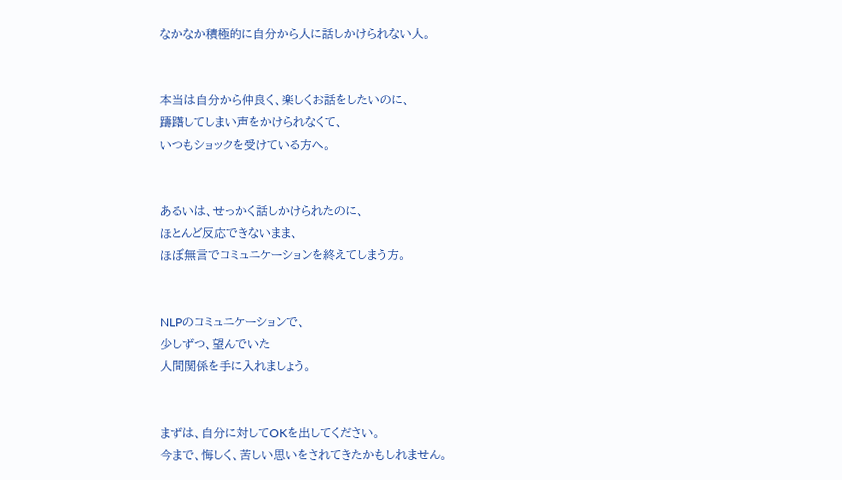なかなか積極的に自分から人に話しかけられない人。


本当は自分から仲良く、楽しくお話をしたいのに、
躊躇してしまい声をかけられなくて、
いつもショックを受けている方へ。


あるいは、せっかく話しかけられたのに、
ほとんど反応できないまま、
ほぼ無言でコミュニケーションを終えてしまう方。


NLPのコミュニケーションで、
少しずつ、望んでいた
人間関係を手に入れましょう。


まずは、自分に対してOKを出してください。
今まで、悔しく、苦しい思いをされてきたかもしれません。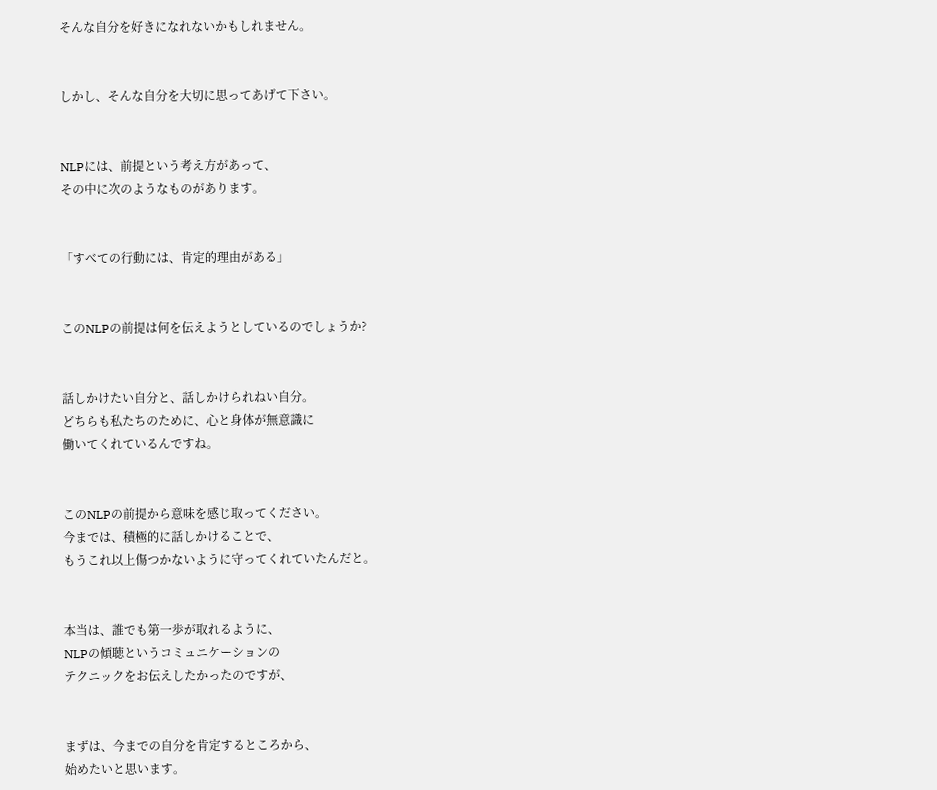そんな自分を好きになれないかもしれません。


しかし、そんな自分を大切に思ってあげて下さい。


NLPには、前提という考え方があって、
その中に次のようなものがあります。


「すべての行動には、肯定的理由がある」


このNLPの前提は何を伝えようとしているのでしょうか?


話しかけたい自分と、話しかけられねい自分。
どちらも私たちのために、心と身体が無意識に
働いてくれているんですね。


このNLPの前提から意味を感じ取ってください。
今までは、積極的に話しかけることで、
もうこれ以上傷つかないように守ってくれていたんだと。


本当は、誰でも第一歩が取れるように、
NLPの傾聴というコミュニケーションの
テクニックをお伝えしたかったのですが、


まずは、今までの自分を肯定するところから、
始めたいと思います。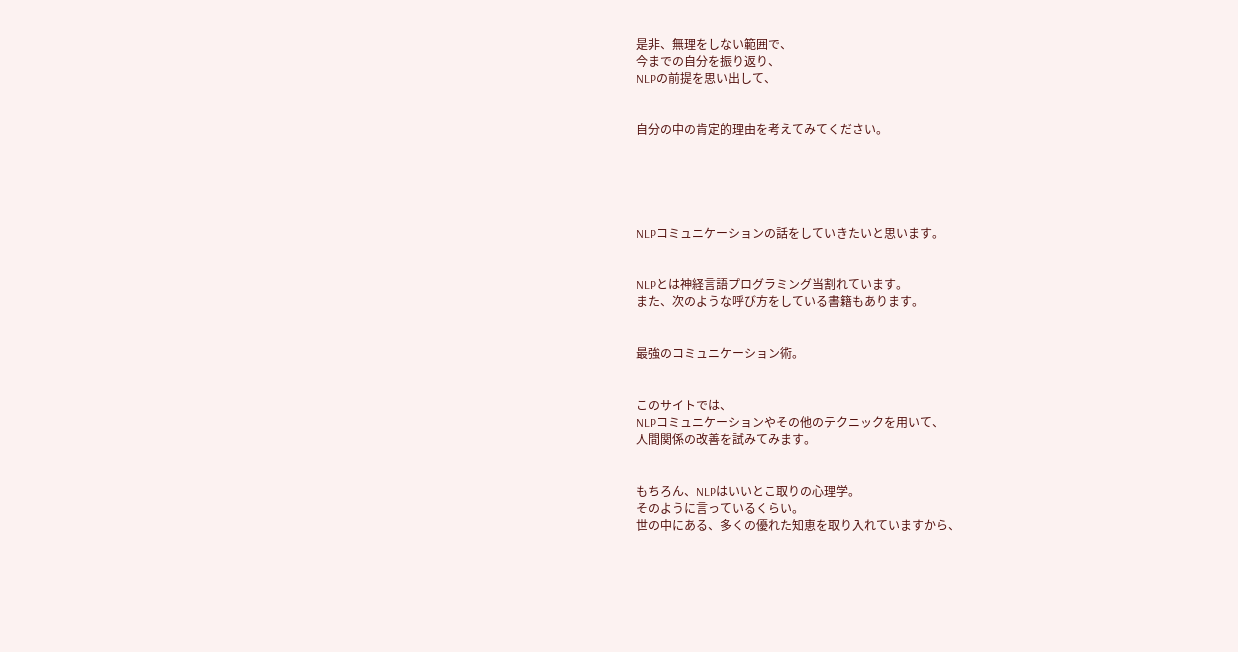是非、無理をしない範囲で、
今までの自分を振り返り、
NLPの前提を思い出して、


自分の中の肯定的理由を考えてみてください。





NLPコミュニケーションの話をしていきたいと思います。


NLPとは神経言語プログラミング当割れています。
また、次のような呼び方をしている書籍もあります。


最強のコミュニケーション術。


このサイトでは、
NLPコミュニケーションやその他のテクニックを用いて、
人間関係の改善を試みてみます。


もちろん、NLPはいいとこ取りの心理学。
そのように言っているくらい。
世の中にある、多くの優れた知恵を取り入れていますから、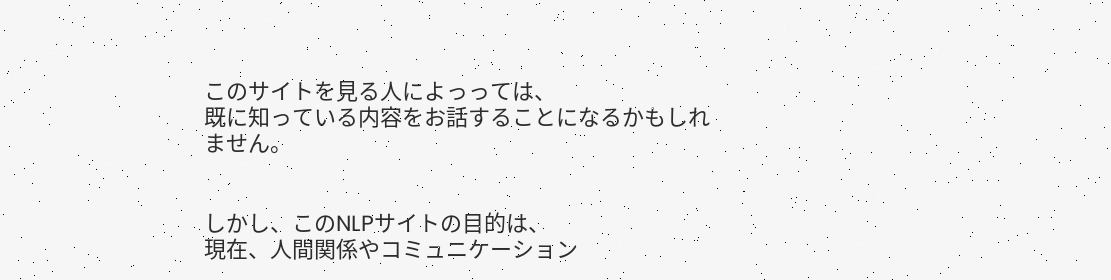このサイトを見る人によっっては、
既に知っている内容をお話することになるかもしれません。


しかし、このNLPサイトの目的は、
現在、人間関係やコミュニケーション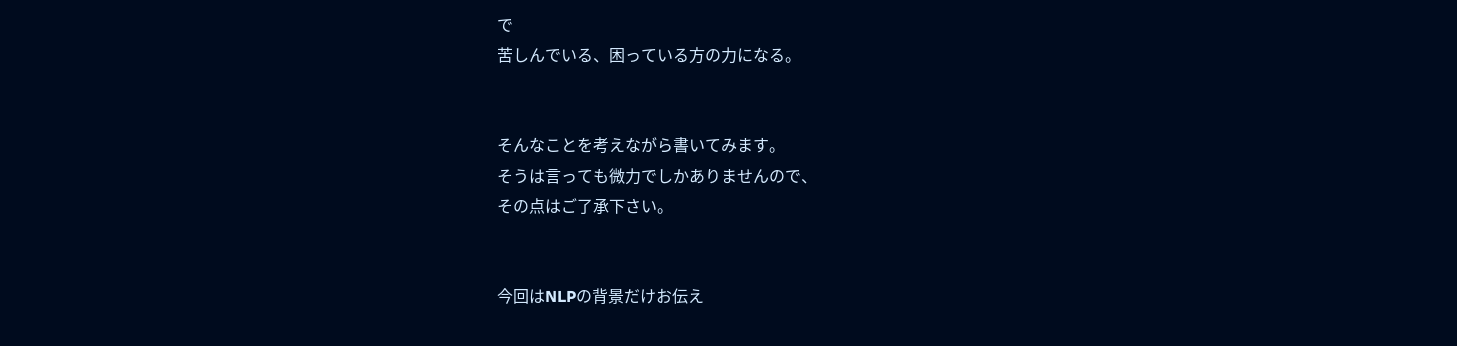で
苦しんでいる、困っている方の力になる。


そんなことを考えながら書いてみます。
そうは言っても微力でしかありませんので、
その点はご了承下さい。


今回はNLPの背景だけお伝え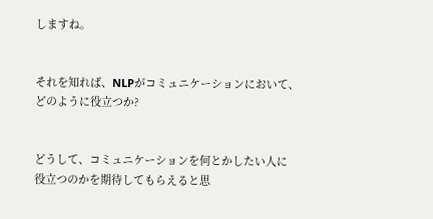しますね。


それを知れば、NLPがコミュニケーションにおいて、
どのように役立つか?


どうして、コミュニケーションを何とかしたい人に
役立つのかを期待してもらえると思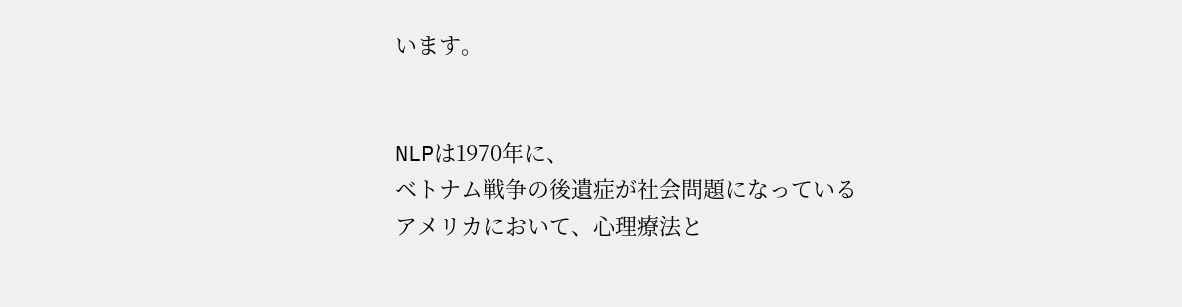います。


NLPは1970年に、
ベトナム戦争の後遺症が社会問題になっている
アメリカにおいて、心理療法と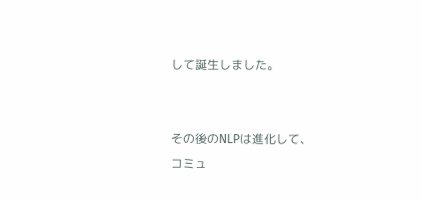して誕生しました。


その後のNLPは進化して、
コミュ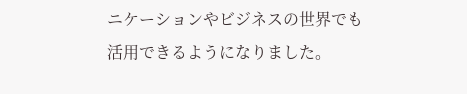ニケーションやビジネスの世界でも
活用できるようになりました。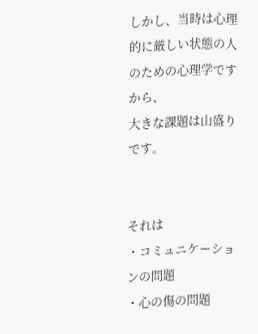しかし、当時は心理的に厳しい状態の人のための心理学ですから、
大きな課題は山盛りです。


それは
・コミュニケーションの問題
・心の傷の問題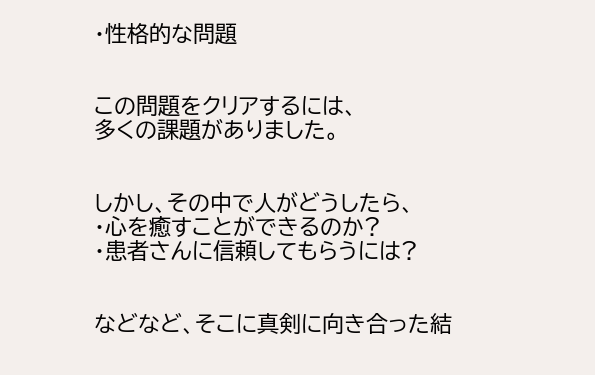・性格的な問題


この問題をクリアするには、
多くの課題がありました。


しかし、その中で人がどうしたら、
・心を癒すことができるのか?
・患者さんに信頼してもらうには?


などなど、そこに真剣に向き合った結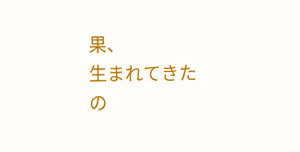果、
生まれてきたの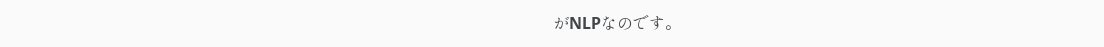がNLPなのです。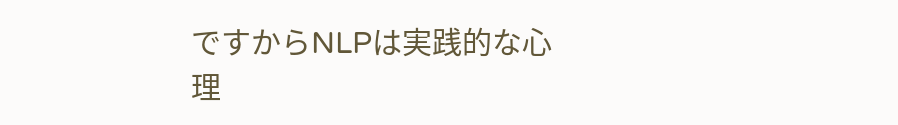ですからNLPは実践的な心理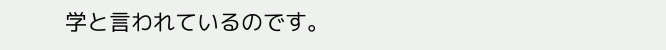学と言われているのです。